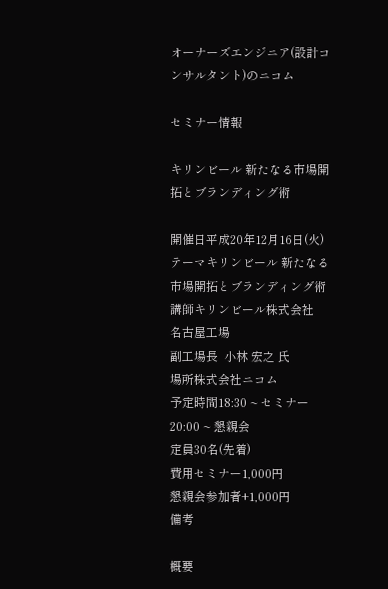オーナーズエンジニア(設計コンサルタント)のニコム

セミナー情報

キリンビール 新たなる市場開拓とブランディング術

開催日平成20年12月16日(火)
テーマキリンビール 新たなる市場開拓とブランディング術
講師キリンビール株式会社
名古屋工場
副工場長  小林 宏之 氏
場所株式会社ニコム
予定時間18:30 ~ セミナー
20:00 ~ 懇親会
定員30名(先着)
費用セミナー1,000円
懇親会参加者+1,000円
備考

概要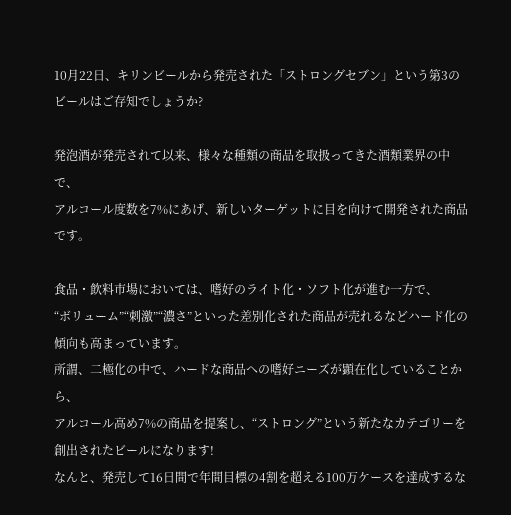10月22日、キリンビールから発売された「ストロングセブン」という第3のビールはご存知でしょうか?

発泡酒が発売されて以来、様々な種類の商品を取扱ってきた酒類業界の中で、
アルコール度数を7%にあげ、新しいターゲットに目を向けて開発された商品です。

食品・飲料市場においては、嗜好のライト化・ソフト化が進む一方で、
“ボリューム”“刺激”“濃さ”といった差別化された商品が売れるなどハード化の傾向も高まっています。
所謂、二極化の中で、ハードな商品への嗜好ニーズが顕在化していることから、
アルコール高め7%の商品を提案し、“ストロング”という新たなカテゴリーを創出されたビールになります!
なんと、発売して16日間で年間目標の4割を超える100万ケースを達成するな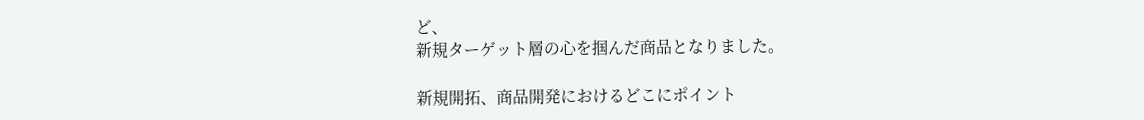ど、
新規ターゲット層の心を掴んだ商品となりました。

新規開拓、商品開発におけるどこにポイント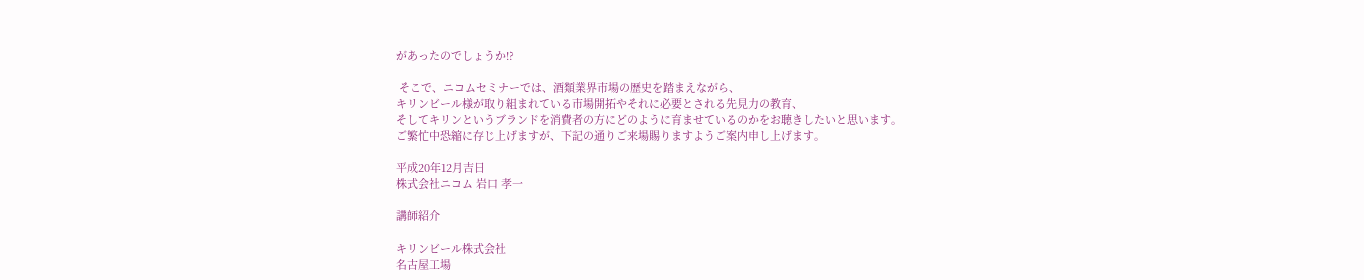があったのでしょうか!?

 そこで、ニコムセミナーでは、酒類業界市場の歴史を踏まえながら、
キリンビール様が取り組まれている市場開拓やそれに必要とされる先見力の教育、
そしてキリンというブランドを消費者の方にどのように育ませているのかをお聴きしたいと思います。
ご繁忙中恐縮に存じ上げますが、下記の通りご来場賜りますようご案内申し上げます。

平成20年12月吉日
株式会社ニコム 岩口 孝一

講師紹介

キリンビール株式会社
名古屋工場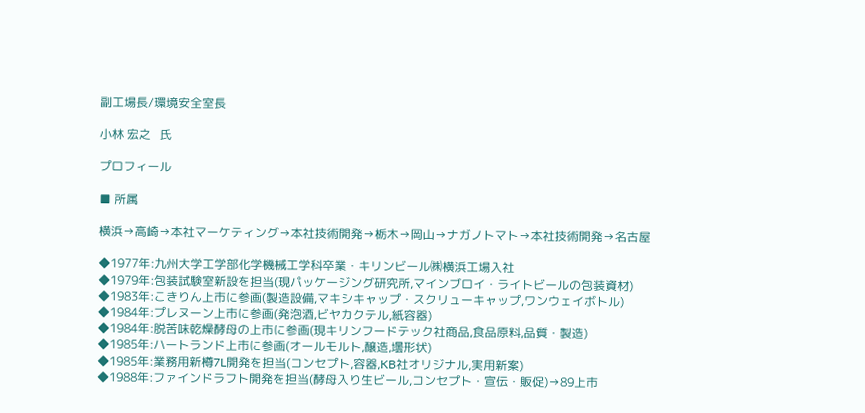副工場長/環境安全室長

小林 宏之   氏

プロフィール

■ 所属

横浜→高崎→本社マーケティング→本社技術開発→栃木→岡山→ナガノトマト→本社技術開発→名古屋

◆1977年:九州大学工学部化学機械工学科卒業・キリンビール㈱横浜工場入社
◆1979年:包装試験室新設を担当(現パッケージング研究所,マインブロイ・ライトビールの包装資材)
◆1983年:こきりん上市に参画(製造設備,マキシキャップ・スクリューキャップ,ワンウェイボトル)
◆1984年:プレヌーン上市に参画(発泡酒,ビヤカクテル,紙容器)
◆1984年:脱苦味乾燥酵母の上市に参画(現キリンフードテック社商品,食品原料,品質・製造)
◆1985年:ハートランド上市に参画(オールモルト,醸造,壜形状)
◆1985年:業務用新樽7L開発を担当(コンセプト,容器,KB社オリジナル,実用新案)
◆1988年:ファインドラフト開発を担当(酵母入り生ビール,コンセプト・宣伝・販促)→89上市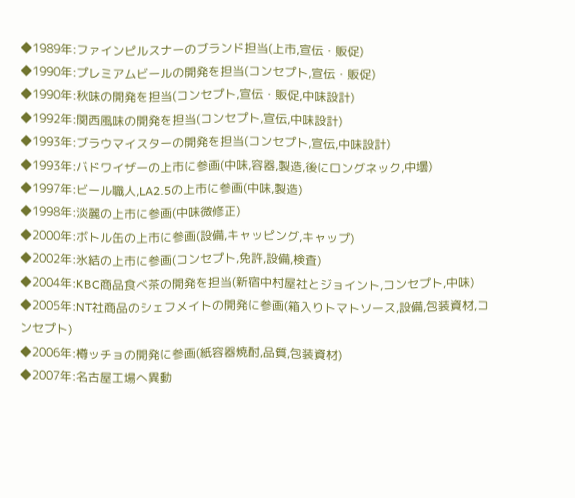◆1989年:ファインピルスナーのブランド担当(上市,宣伝・販促)
◆1990年:プレミアムビールの開発を担当(コンセプト,宣伝・販促)
◆1990年:秋味の開発を担当(コンセプト,宣伝・販促,中味設計)
◆1992年:関西風味の開発を担当(コンセプト,宣伝,中味設計)
◆1993年:ブラウマイスターの開発を担当(コンセプト,宣伝,中味設計)
◆1993年:バドワイザーの上市に参画(中味,容器,製造,後にロングネック,中壜)
◆1997年:ビール職人,LA2.5の上市に参画(中味,製造)
◆1998年:淡麗の上市に参画(中味微修正)
◆2000年:ボトル缶の上市に参画(設備,キャッピング,キャップ)
◆2002年:氷結の上市に参画(コンセプト,免許,設備,検査)
◆2004年:KBC商品食べ茶の開発を担当(新宿中村屋社とジョイント,コンセプト,中味)
◆2005年:NT社商品のシェフメイトの開発に参画(箱入りトマトソース,設備,包装資材,コンセプト)
◆2006年:樽ッチョの開発に参画(紙容器焼酎,品質,包装資材)
◆2007年:名古屋工場へ異動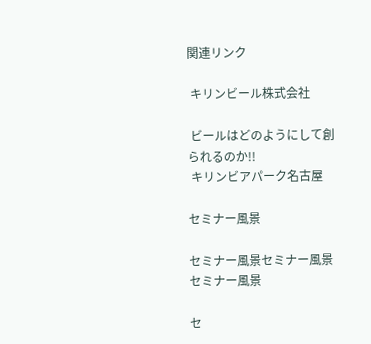関連リンク

 キリンビール株式会社

 ビールはどのようにして創られるのか!!
 キリンビアパーク名古屋

セミナー風景

セミナー風景セミナー風景セミナー風景

セ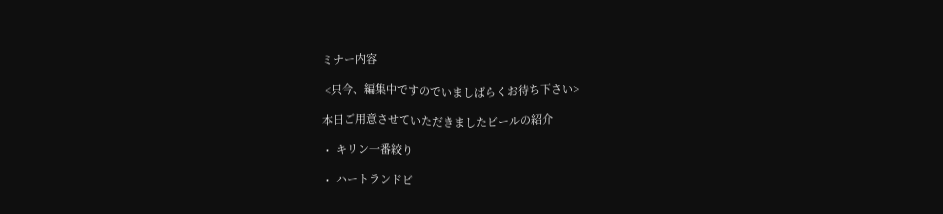ミナー内容

 <只今、編集中ですのでいましばらくお待ち下さい>

本日ご用意させていただきましたビールの紹介

・ キリン一番絞り

・ ハートランドビ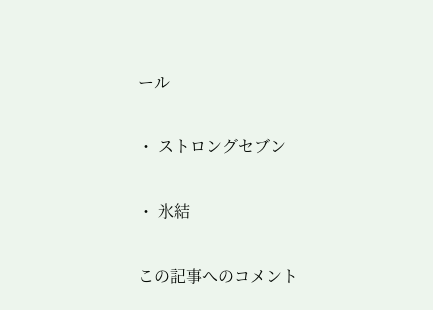ール

・ ストロングセブン

・ 氷結

この記事へのコメント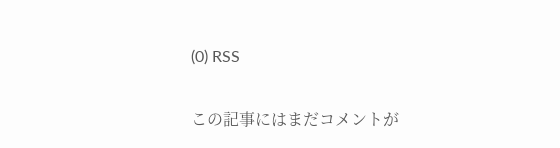(0) RSS

この記事にはまだコメントが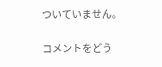ついていません。

コメントをどう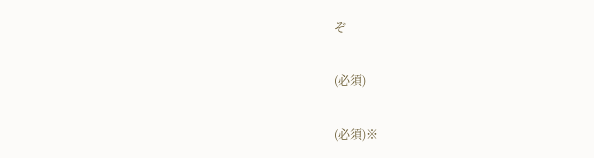ぞ

(必須)

(必須)※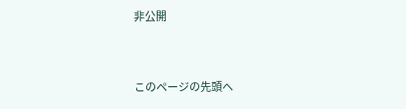非公開


このページの先頭へ